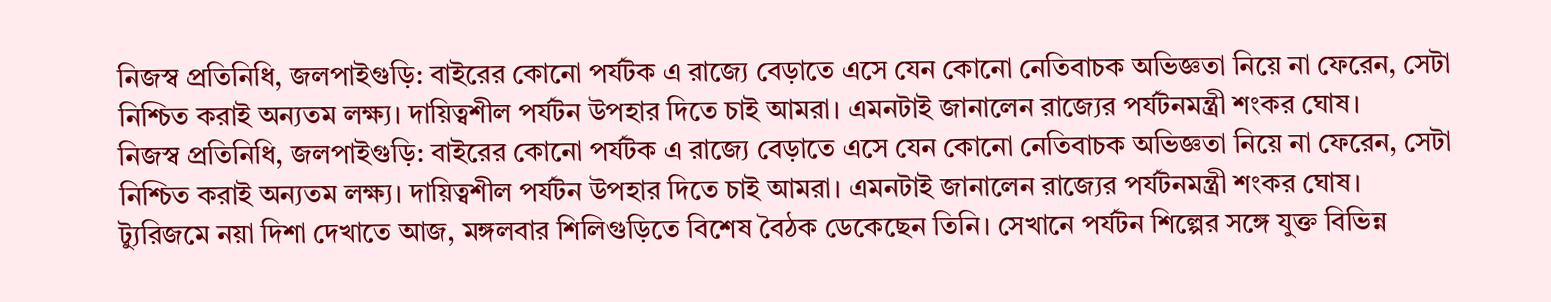নিজস্ব প্রতিনিধি, জলপাইগুড়ি: বাইরের কোনো পর্যটক এ রাজ্যে বেড়াতে এসে যেন কোনো নেতিবাচক অভিজ্ঞতা নিয়ে না ফেরেন, সেটা নিশ্চিত করাই অন্যতম লক্ষ্য। দায়িত্বশীল পর্যটন উপহার দিতে চাই আমরা। এমনটাই জানালেন রাজ্যের পর্যটনমন্ত্রী শংকর ঘোষ।
নিজস্ব প্রতিনিধি, জলপাইগুড়ি: বাইরের কোনো পর্যটক এ রাজ্যে বেড়াতে এসে যেন কোনো নেতিবাচক অভিজ্ঞতা নিয়ে না ফেরেন, সেটা নিশ্চিত করাই অন্যতম লক্ষ্য। দায়িত্বশীল পর্যটন উপহার দিতে চাই আমরা। এমনটাই জানালেন রাজ্যের পর্যটনমন্ত্রী শংকর ঘোষ।
ট্যুরিজমে নয়া দিশা দেখাতে আজ, মঙ্গলবার শিলিগুড়িতে বিশেষ বৈঠক ডেকেছেন তিনি। সেখানে পর্যটন শিল্পের সঙ্গে যুক্ত বিভিন্ন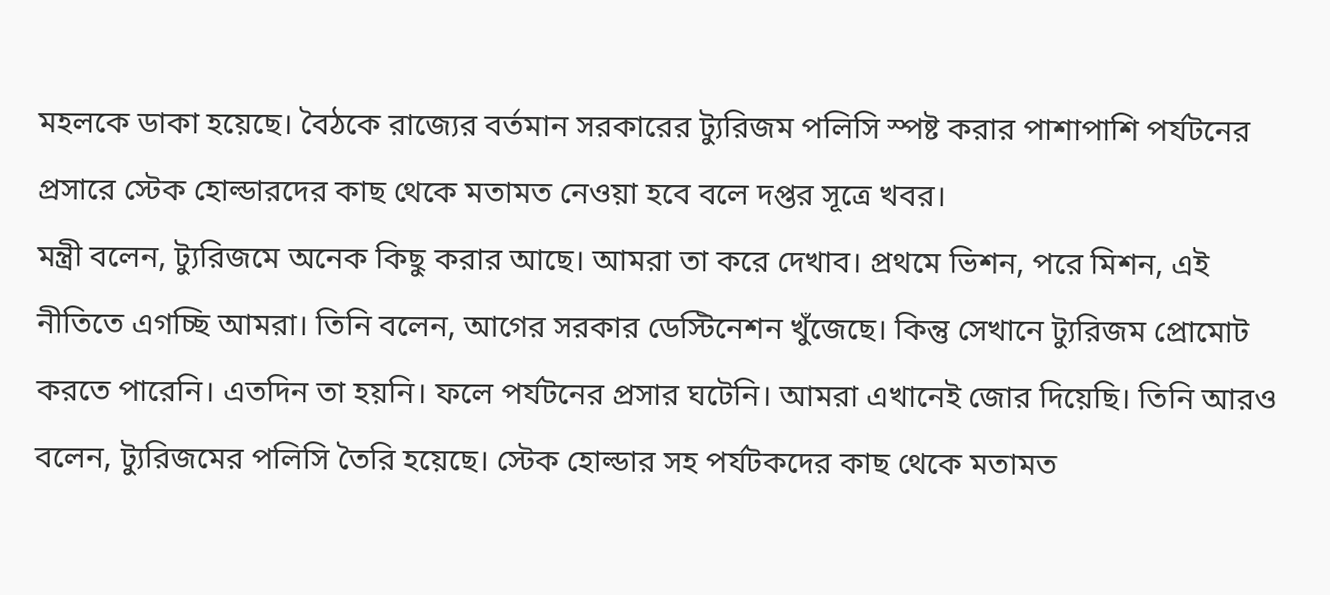মহলকে ডাকা হয়েছে। বৈঠকে রাজ্যের বর্তমান সরকারের ট্যুরিজম পলিসি স্পষ্ট করার পাশাপাশি পর্যটনের প্রসারে স্টেক হোল্ডারদের কাছ থেকে মতামত নেওয়া হবে বলে দপ্তর সূত্রে খবর।
মন্ত্রী বলেন, ট্যুরিজমে অনেক কিছু করার আছে। আমরা তা করে দেখাব। প্রথমে ভিশন, পরে মিশন, এই নীতিতে এগচ্ছি আমরা। তিনি বলেন, আগের সরকার ডেস্টিনেশন খুঁজেছে। কিন্তু সেখানে ট্যুরিজম প্রোমোট করতে পারেনি। এতদিন তা হয়নি। ফলে পর্যটনের প্রসার ঘটেনি। আমরা এখানেই জোর দিয়েছি। তিনি আরও বলেন, ট্যুরিজমের পলিসি তৈরি হয়েছে। স্টেক হোল্ডার সহ পর্যটকদের কাছ থেকে মতামত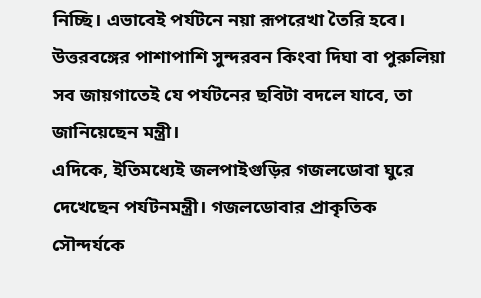নিচ্ছি। এভাবেই পর্যটনে নয়া রূপরেখা তৈরি হবে। উত্তরবঙ্গের পাশাপাশি সুন্দরবন কিংবা দিঘা বা পুরুলিয়া সব জায়গাতেই যে পর্যটনের ছবিটা বদলে যাবে, তা জানিয়েছেন মন্ত্রী।
এদিকে, ইতিমধ্যেই জলপাইগুড়ির গজলডোবা ঘুরে দেখেছেন পর্যটনমন্ত্রী। গজলডোবার প্রাকৃতিক সৌন্দর্যকে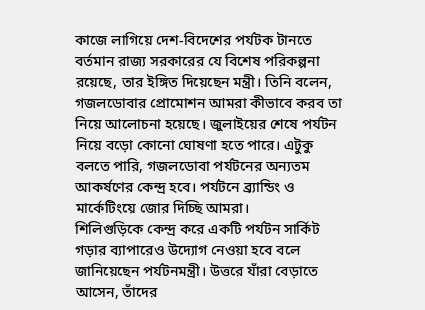কাজে লাগিয়ে দেশ-বিদেশের পর্যটক টানতে বর্তমান রাজ্য সরকারের যে বিশেষ পরিকল্পনা রয়েছে, তার ইঙ্গিত দিয়েছেন মন্ত্রী। তিনি বলেন, গজলডোবার প্রোমোশন আমরা কীভাবে করব তা নিয়ে আলোচনা হয়েছে। জুলাইয়ের শেষে পর্যটন নিয়ে বড়ো কোনো ঘোষণা হতে পারে। এটুকু বলতে পারি, গজলডোবা পর্যটনের অন্যতম আকর্ষণের কেন্দ্র হবে। পর্যটনে ব্র্যান্ডিং ও মার্কেটিংয়ে জোর দিচ্ছি আমরা।
শিলিগুড়িকে কেন্দ্র করে একটি পর্যটন সার্কিট গড়ার ব্যাপারেও উদ্যোগ নেওয়া হবে বলে জানিয়েছেন পর্যটনমন্ত্রী। উত্তরে যাঁরা বেড়াতে আসেন, তাঁদের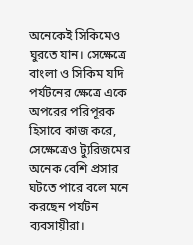অনেকেই সিকিমেও ঘুরতে যান। সেক্ষেত্রে বাংলা ও সিকিম যদি পর্যটনের ক্ষেত্রে একে অপরের পরিপূরক হিসাবে কাজ করে, সেক্ষেত্রেও ট্যুরিজমের অনেক বেশি প্রসার ঘটতে পারে বলে মনে করছেন পর্যটন ব্যবসায়ীরা।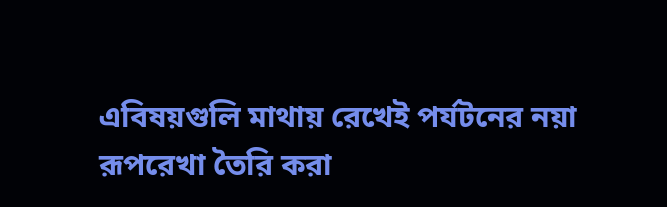এবিষয়গুলি মাথায় রেখেই পর্যটনের নয়া
রূপরেখা তৈরি করা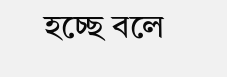হচ্ছে বলে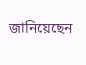জানিয়েছেন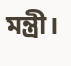মন্ত্রী।